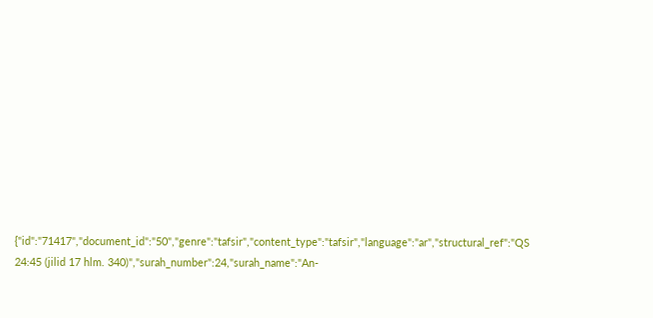{"id":"71417","document_id":"50","genre":"tafsir","content_type":"tafsir","language":"ar","structural_ref":"QS 24:45 (jilid 17 hlm. 340)","surah_number":24,"surah_name":"An-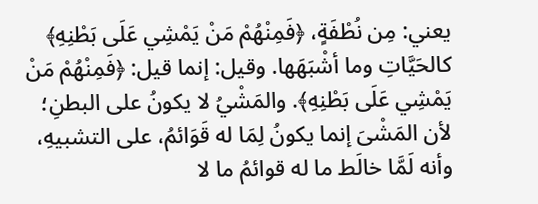يعني: مِن نُطْفَةٍ، ﴿فَمِنْهُمْ مَنْ يَمْشِي عَلَى بَطْنِهِ﴾ كالحَيَّاتِ وما أشْبَهَها. وقيل: إنما قيل: ﴿فَمِنْهُمْ مَنْ يَمْشِي عَلَى بَطْنِهِ﴾. والمَشْيُ لا يكونُ على البطنِ؛ لأن المَشْىَ إنما يكونُ لِمَا له قَوَائمُ، على التشبيهِ، وأنه لَمَّا خالَط ما له قوائمُ ما لا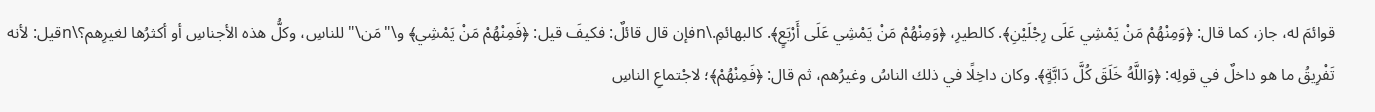قوائمَ له، جاز، كما قال: ﴿وَمِنْهُمْ مَنْ يَمْشِي عَلَى رِجْلَيْنِ﴾. كالطيرِ، ﴿وَمِنْهُمْ مَنْ يَمْشِي عَلَى أَرْبَعٍ﴾. كالبهائمِ.\nفإن قال قائلٌ: فكيفَ قيل: ﴿فَمِنْهُمْ مَنْ يَمْشِي﴾ و\"مَن\" للناسِ، وكلُّ هذه الأجناسِ أو أكثرُها لغيرِهم؟\nقيل: لأنه تَفْرِيقُ ما هو داخلٌ في قولِه: ﴿وَاللَّهُ خَلَقَ كُلَّ دَابَّةٍ﴾. وكان داخِلًا في ذلك الناسُ وغيرُهم، ثم قال: ﴿فَمِنْهُمْ﴾؛ لاجْتماعِ الناسِ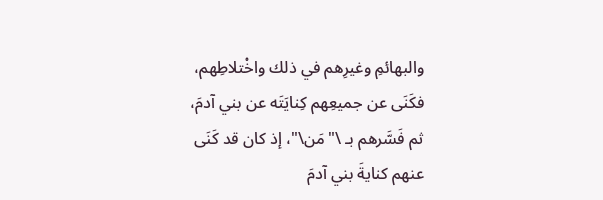والبهائمِ وغيرِهم في ذلك واخْتلاطِهم، فكَنَى عن جميعِهم كِنايَتَه عن بني آدمَ، ثم فَسَّرهم بـ \"مَن\"، إذ كان قد كَنَى عنهم كنايةَ بني آدمَ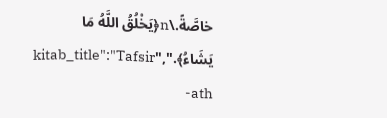خاصَّةً.\n﴿يَخْلُقُ اللَّهُ مَا يَشَاءُ﴾.","kitab_title":"Tafsir ath-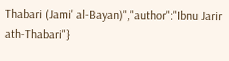Thabari (Jami' al-Bayan)","author":"Ibnu Jarir ath-Thabari"}